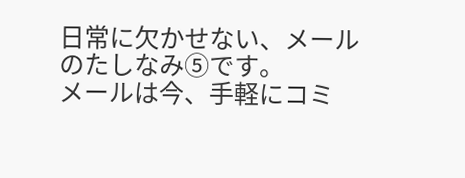日常に欠かせない、メールのたしなみ⑤です。
メールは今、手軽にコミ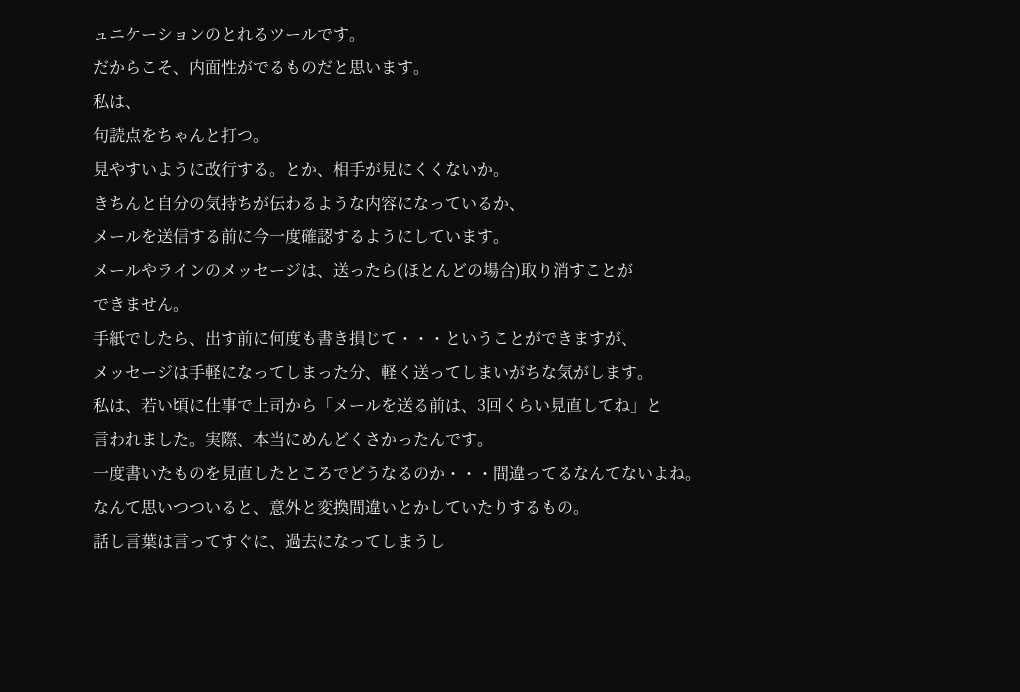ュニケーションのとれるツールです。
だからこそ、内面性がでるものだと思います。
私は、
句読点をちゃんと打つ。
見やすいように改行する。とか、相手が見にくくないか。
きちんと自分の気持ちが伝わるような内容になっているか、
メールを送信する前に今一度確認するようにしています。
メールやラインのメッセージは、送ったら(ほとんどの場合)取り消すことが
できません。
手紙でしたら、出す前に何度も書き損じて・・・ということができますが、
メッセージは手軽になってしまった分、軽く送ってしまいがちな気がします。
私は、若い頃に仕事で上司から「メールを送る前は、3回くらい見直してね」と
言われました。実際、本当にめんどくさかったんです。
一度書いたものを見直したところでどうなるのか・・・間違ってるなんてないよね。
なんて思いつついると、意外と変換間違いとかしていたりするもの。
話し言葉は言ってすぐに、過去になってしまうし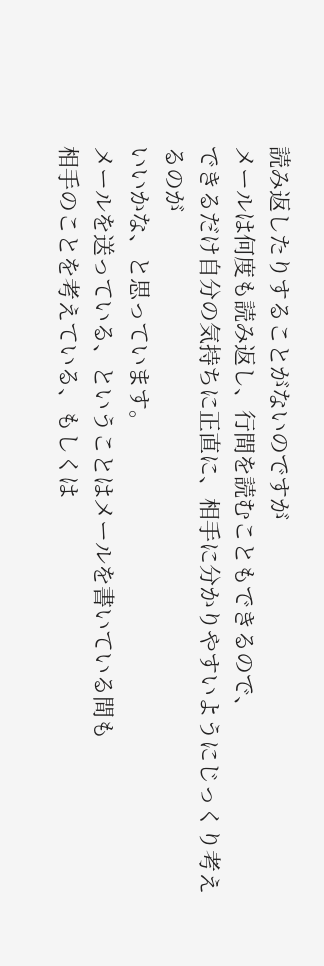読み返したりすることがないのですが
メールは何度も読み返し、行間を読むこともできるので、
できるだけ自分の気持ちに正直に、相手に分かりやすいようにじっくり考えるのが
いいかな、と思っています。
メールを送っている、ということはメールを書いている間も
相手のことを考えている、もしくは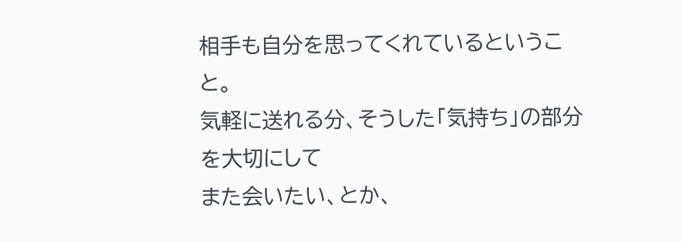相手も自分を思ってくれているということ。
気軽に送れる分、そうした「気持ち」の部分を大切にして
また会いたい、とか、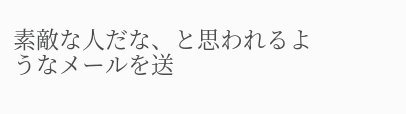素敵な人だな、と思われるようなメールを送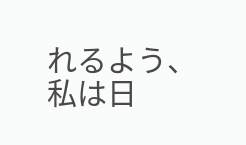れるよう、
私は日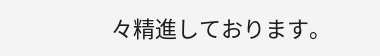々精進しております。